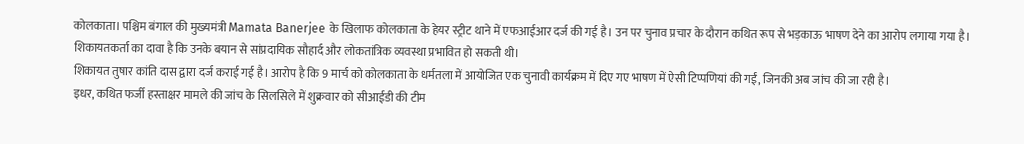कोलकाता। पश्चिम बंगाल की मुख्यमंत्री Mamata Banerjee के खिलाफ कोलकाता के हेयर स्ट्रीट थाने में एफआईआर दर्ज की गई है। उन पर चुनाव प्रचार के दौरान कथित रूप से भड़काऊ भाषण देने का आरोप लगाया गया है। शिकायतकर्ता का दावा है कि उनके बयान से सांप्रदायिक सौहार्द और लोकतांत्रिक व्यवस्था प्रभावित हो सकती थी।
शिकायत तुषार कांति दास द्वारा दर्ज कराई गई है। आरोप है कि 9 मार्च को कोलकाता के धर्मतला में आयोजित एक चुनावी कार्यक्रम में दिए गए भाषण में ऐसी टिप्पणियां की गईं, जिनकी अब जांच की जा रही है।
इधर, कथित फर्जी हस्ताक्षर मामले की जांच के सिलसिले में शुक्रवार को सीआईडी की टीम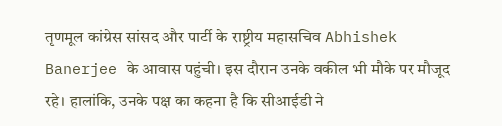तृणमूल कांग्रेस सांसद और पार्टी के राष्ट्रीय महासचिव Abhishek Banerjee के आवास पहुंची। इस दौरान उनके वकील भी मौके पर मौजूद रहे। हालांकि, उनके पक्ष का कहना है कि सीआईडी ने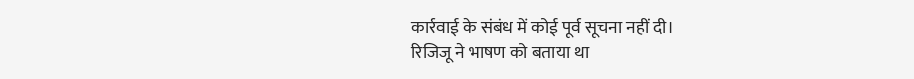कार्रवाई के संबंध में कोई पूर्व सूचना नहीं दी।
रिजिजू ने भाषण को बताया था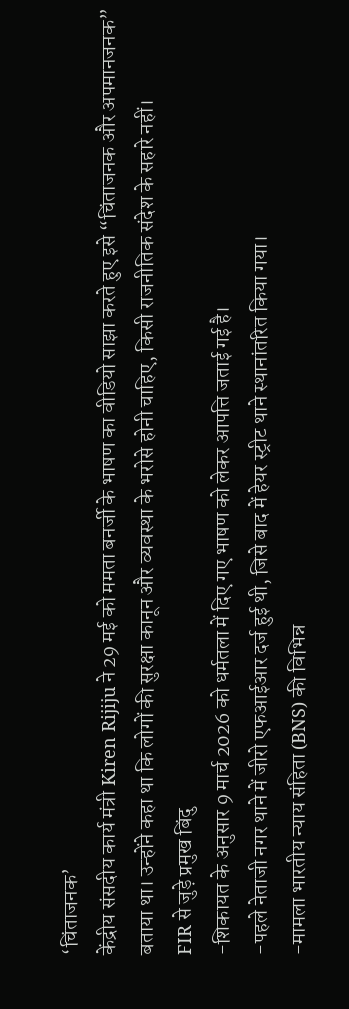‘चिंताजनक’
केंद्रीय संसदीय कार्य मंत्री Kiren Rijiju ने 29 मई को ममता बनर्जी के भाषण का वीडियो साझा करते हुए इसे “चिंताजनक और अपमानजनक” बताया था। उन्होंने कहा था कि लोगों की सुरक्षा कानून और व्यवस्था के भरोसे होनी चाहिए, किसी राजनीतिक संदेश के सहारे नहीं।
FIR से जुड़े प्रमुख बिंदु
-शिकायत के अनुसार 9 मार्च 2026 को धर्मतला में दिए गए भाषण को लेकर आपत्ति जताई गई है।
-पहले नेताजी नगर थाने में जीरो एफआईआर दर्ज हुई थी, जिसे बाद में हेयर स्ट्रीट थाने स्थानांतरित किया गया।
-मामला भारतीय न्याय संहिता (BNS) की विभिन्न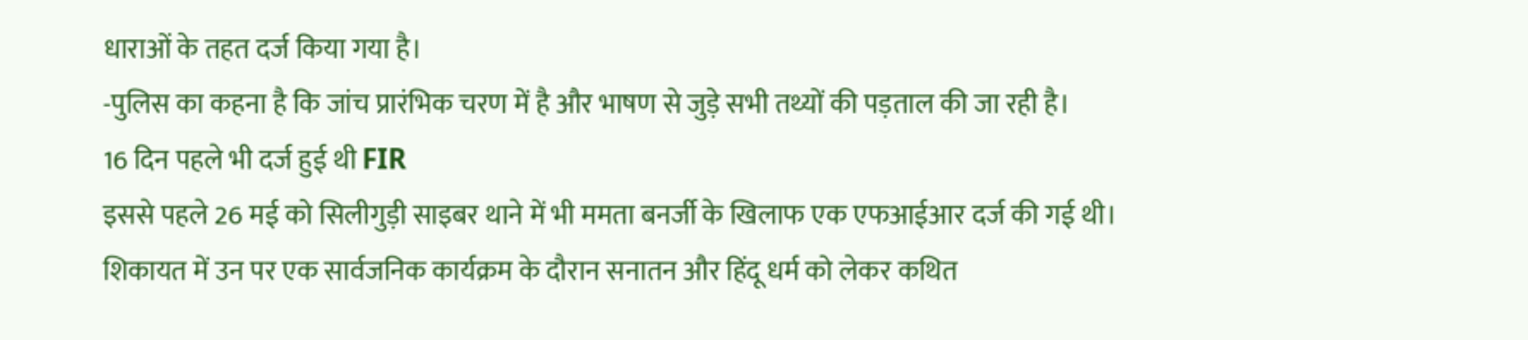धाराओं के तहत दर्ज किया गया है।
-पुलिस का कहना है कि जांच प्रारंभिक चरण में है और भाषण से जुड़े सभी तथ्यों की पड़ताल की जा रही है।
16 दिन पहले भी दर्ज हुई थी FIR
इससे पहले 26 मई को सिलीगुड़ी साइबर थाने में भी ममता बनर्जी के खिलाफ एक एफआईआर दर्ज की गई थी। शिकायत में उन पर एक सार्वजनिक कार्यक्रम के दौरान सनातन और हिंदू धर्म को लेकर कथित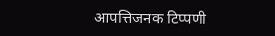आपत्तिजनक टिप्पणी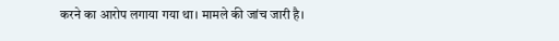करने का आरोप लगाया गया था। मामले की जांच जारी है।